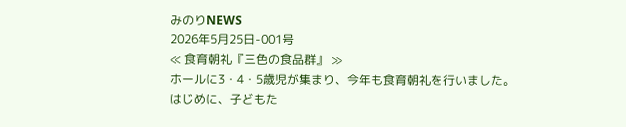みのりNEWS
2026年5月25日-001号
≪ 食育朝礼『三色の食品群』 ≫
ホールに3・4・5歳児が集まり、今年も食育朝礼を行いました。
はじめに、子どもた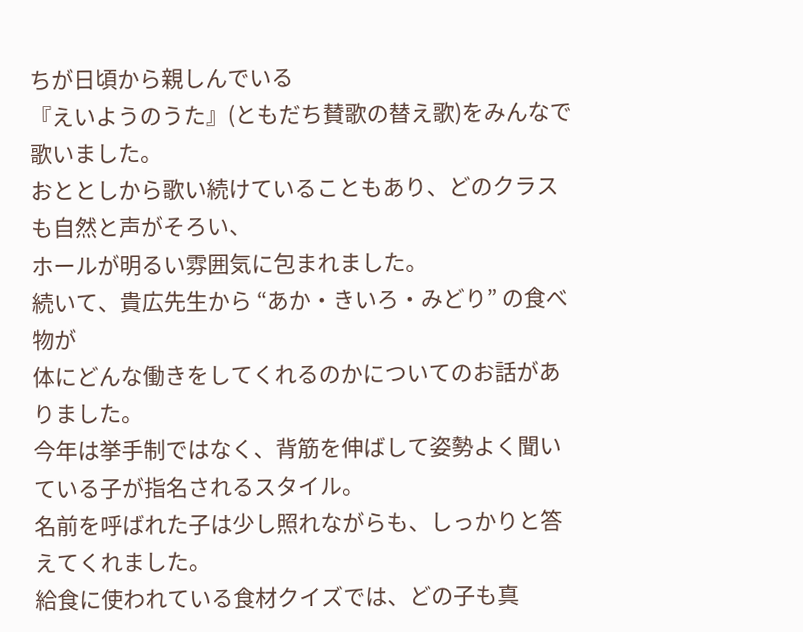ちが日頃から親しんでいる
『えいようのうた』(ともだち賛歌の替え歌)をみんなで歌いました。
おととしから歌い続けていることもあり、どのクラスも自然と声がそろい、
ホールが明るい雰囲気に包まれました。
続いて、貴広先生から “あか・きいろ・みどり” の食べ物が
体にどんな働きをしてくれるのかについてのお話がありました。
今年は挙手制ではなく、背筋を伸ばして姿勢よく聞いている子が指名されるスタイル。
名前を呼ばれた子は少し照れながらも、しっかりと答えてくれました。
給食に使われている食材クイズでは、どの子も真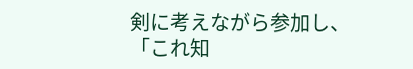剣に考えながら参加し、
「これ知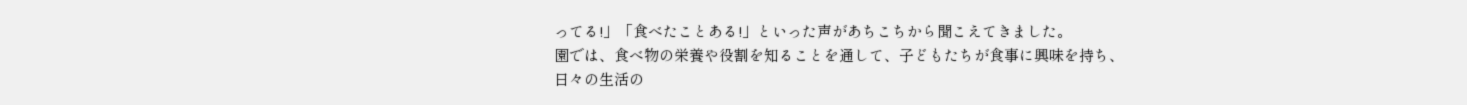ってる!」「食べたことある!」といった声があちこちから聞こえてきました。
園では、食べ物の栄養や役割を知ることを通して、子どもたちが食事に興味を持ち、
日々の生活の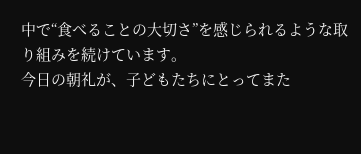中で“食べることの大切さ”を感じられるような取り組みを続けています。
今日の朝礼が、子どもたちにとってまた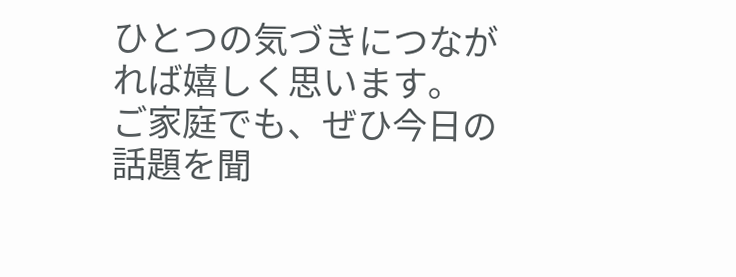ひとつの気づきにつながれば嬉しく思います。
ご家庭でも、ぜひ今日の話題を聞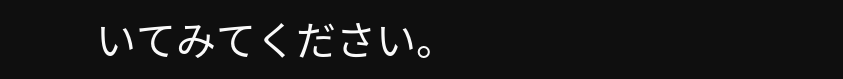いてみてください。